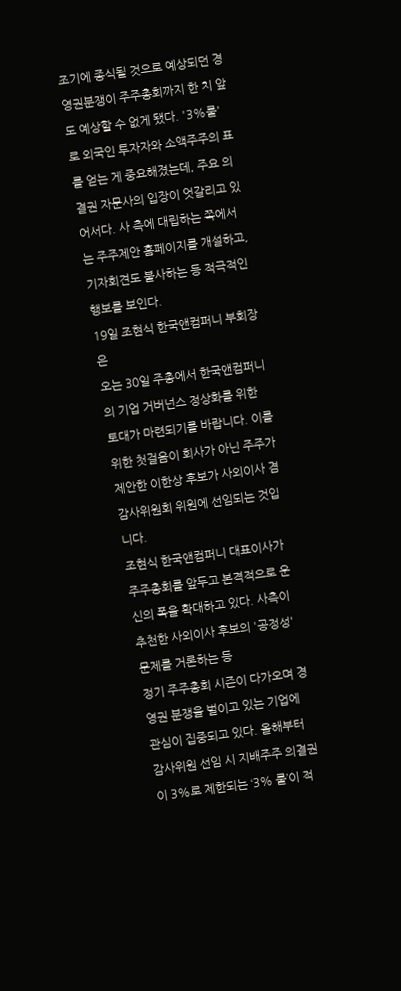조기에 종식될 것으로 예상되던 경영권분쟁이 주주총회까지 한 치 앞도 예상할 수 없게 됐다. '3%룰'로 외국인 투자자와 소액주주의 표를 얻는 게 중요해졌는데, 주요 의결권 자문사의 입장이 엇갈리고 있어서다. 사 측에 대립하는 쪽에서는 주주제안 홈페이지를 개설하고, 기자회견도 불사하는 등 적극적인 행보를 보인다.
19일 조현식 한국앤컴퍼니 부회장은
오는 30일 주총에서 한국앤컴퍼니의 기업 거버넌스 정상화를 위한 토대가 마련되기를 바랍니다. 이를 위한 첫걸음이 회사가 아닌 주주가 제안한 이한상 후보가 사외이사 겸 감사위원회 위원에 선임되는 것입니다.
조현식 한국앤컴퍼니 대표이사가 주주총회를 앞두고 본격적으로 운신의 폭을 확대하고 있다. 사측이 추천한 사외이사 후보의 '공정성' 문제를 거론하는 등
정기 주주총회 시즌이 다가오며 경영권 분쟁을 벌이고 있는 기업에 관심이 집중되고 있다. 올해부터 감사위원 선임 시 지배주주 의결권이 3%로 제한되는 ‘3% 룰’이 적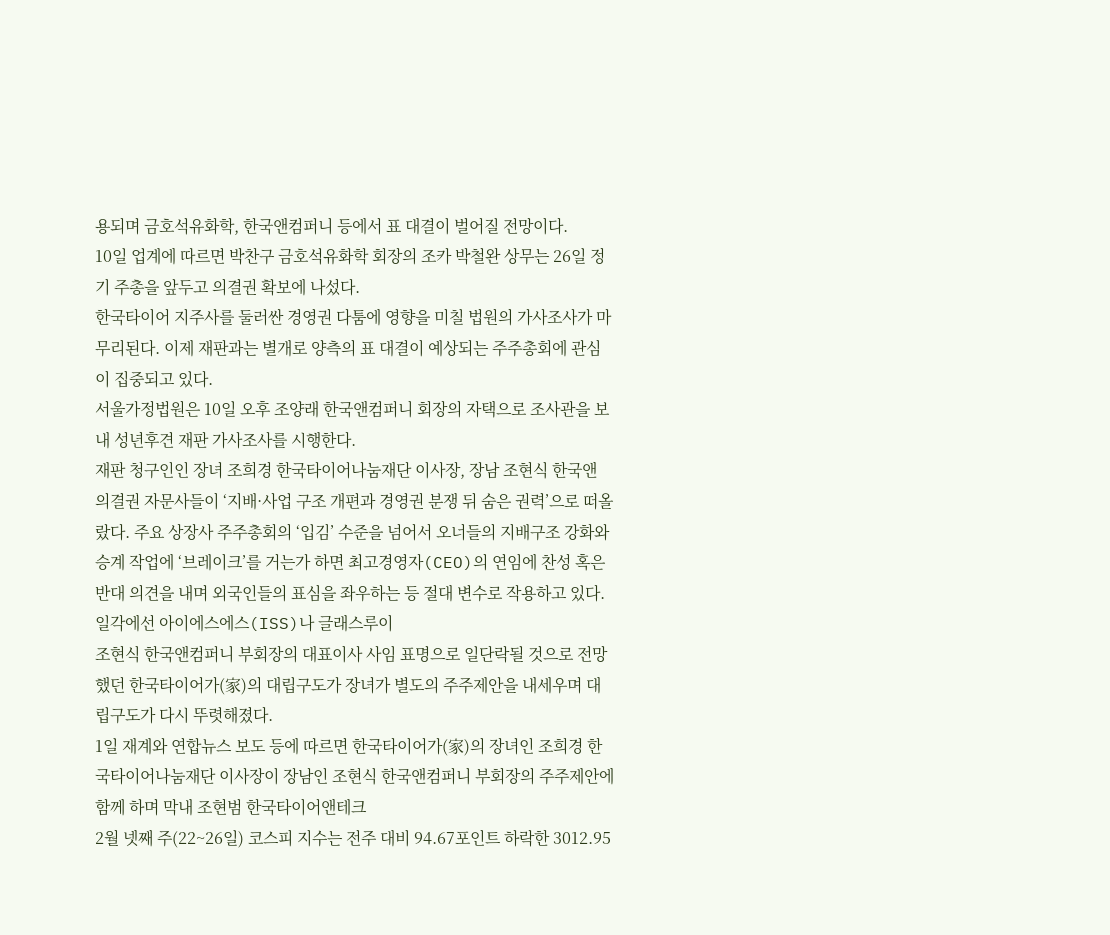용되며 금호석유화학, 한국앤컴퍼니 등에서 표 대결이 벌어질 전망이다.
10일 업계에 따르면 박찬구 금호석유화학 회장의 조카 박철완 상무는 26일 정기 주총을 앞두고 의결권 확보에 나섰다.
한국타이어 지주사를 둘러싼 경영권 다툼에 영향을 미칠 법원의 가사조사가 마무리된다. 이제 재판과는 별개로 양측의 표 대결이 예상되는 주주총회에 관심이 집중되고 있다.
서울가정법원은 10일 오후 조양래 한국앤컴퍼니 회장의 자택으로 조사관을 보내 성년후견 재판 가사조사를 시행한다.
재판 청구인인 장녀 조희경 한국타이어나눔재단 이사장, 장남 조현식 한국앤
의결권 자문사들이 ‘지배·사업 구조 개편과 경영권 분쟁 뒤 숨은 권력’으로 떠올랐다. 주요 상장사 주주총회의 ‘입김’ 수준을 넘어서 오너들의 지배구조 강화와 승계 작업에 ‘브레이크’를 거는가 하면 최고경영자(CEO)의 연임에 찬성 혹은 반대 의견을 내며 외국인들의 표심을 좌우하는 등 절대 변수로 작용하고 있다.
일각에선 아이에스에스(ISS)나 글래스루이
조현식 한국앤컴퍼니 부회장의 대표이사 사임 표명으로 일단락될 것으로 전망했던 한국타이어가(家)의 대립구도가 장녀가 별도의 주주제안을 내세우며 대립구도가 다시 뚜렷해졌다.
1일 재계와 연합뉴스 보도 등에 따르면 한국타이어가(家)의 장녀인 조희경 한국타이어나눔재단 이사장이 장남인 조현식 한국앤컴퍼니 부회장의 주주제안에 함께 하며 막내 조현범 한국타이어앤테크
2월 넷째 주(22~26일) 코스피 지수는 전주 대비 94.67포인트 하락한 3012.95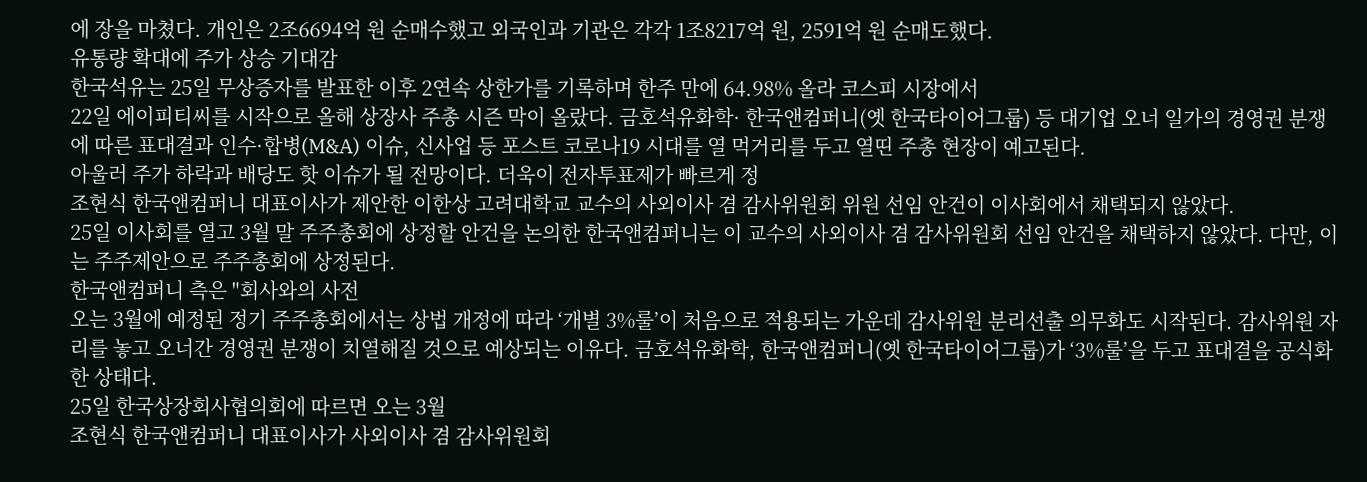에 장을 마쳤다. 개인은 2조6694억 원 순매수했고 외국인과 기관은 각각 1조8217억 원, 2591억 원 순매도했다.
유통량 확대에 주가 상승 기대감
한국석유는 25일 무상증자를 발표한 이후 2연속 상한가를 기록하며 한주 만에 64.98% 올라 코스피 시장에서
22일 에이피티씨를 시작으로 올해 상장사 주총 시즌 막이 올랐다. 금호석유화학· 한국앤컴퍼니(옛 한국타이어그룹) 등 대기업 오너 일가의 경영권 분쟁에 따른 표대결과 인수·합병(M&A) 이슈, 신사업 등 포스트 코로나19 시대를 열 먹거리를 두고 열띤 주총 현장이 예고된다.
아울러 주가 하락과 배당도 핫 이슈가 될 전망이다. 더욱이 전자투표제가 빠르게 정
조현식 한국앤컴퍼니 대표이사가 제안한 이한상 고려대학교 교수의 사외이사 겸 감사위원회 위원 선임 안건이 이사회에서 채택되지 않았다.
25일 이사회를 열고 3월 말 주주총회에 상정할 안건을 논의한 한국앤컴퍼니는 이 교수의 사외이사 겸 감사위원회 선임 안건을 채택하지 않았다. 다만, 이는 주주제안으로 주주총회에 상정된다.
한국앤컴퍼니 측은 "회사와의 사전
오는 3월에 예정된 정기 주주총회에서는 상법 개정에 따라 ‘개별 3%룰’이 처음으로 적용되는 가운데 감사위원 분리선출 의무화도 시작된다. 감사위원 자리를 놓고 오너간 경영권 분쟁이 치열해질 것으로 예상되는 이유다. 금호석유화학, 한국앤컴퍼니(옛 한국타이어그룹)가 ‘3%룰’을 두고 표대결을 공식화한 상태다.
25일 한국상장회사협의회에 따르면 오는 3월
조현식 한국앤컴퍼니 대표이사가 사외이사 겸 감사위원회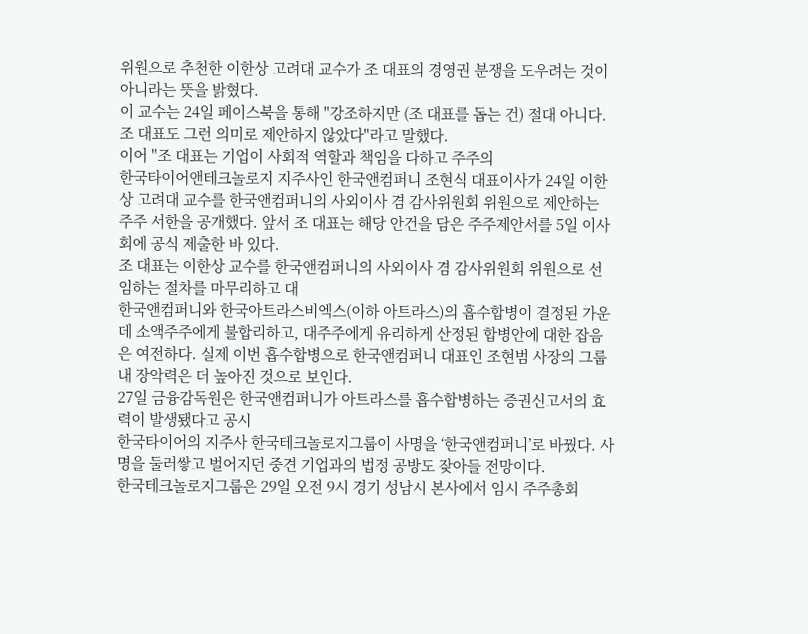위원으로 추천한 이한상 고려대 교수가 조 대표의 경영권 분쟁을 도우려는 것이 아니라는 뜻을 밝혔다.
이 교수는 24일 페이스북을 통해 "강조하지만 (조 대표를 돕는 건) 절대 아니다. 조 대표도 그런 의미로 제안하지 않았다"라고 말했다.
이어 "조 대표는 기업이 사회적 역할과 책임을 다하고 주주의
한국타이어앤테크놀로지 지주사인 한국앤컴퍼니 조현식 대표이사가 24일 이한상 고려대 교수를 한국앤컴퍼니의 사외이사 겸 감사위원회 위원으로 제안하는 주주 서한을 공개했다. 앞서 조 대표는 해당 안건을 담은 주주제안서를 5일 이사회에 공식 제출한 바 있다.
조 대표는 이한상 교수를 한국앤컴퍼니의 사외이사 겸 감사위원회 위원으로 선임하는 절차를 마무리하고 대
한국앤컴퍼니와 한국아트라스비엑스(이하 아트라스)의 흡수합병이 결정된 가운데 소액주주에게 불합리하고, 대주주에게 유리하게 산정된 합병안에 대한 잡음은 여전하다. 실제 이번 흡수합병으로 한국앤컴퍼니 대표인 조현범 사장의 그룹 내 장악력은 더 높아진 것으로 보인다.
27일 금융감독원은 한국앤컴퍼니가 아트라스를 흡수합병하는 증권신고서의 효력이 발생됐다고 공시
한국타이어의 지주사 한국테크놀로지그룹이 사명을 ‘한국앤컴퍼니’로 바꿨다. 사명을 둘러쌓고 벌어지던 중견 기업과의 법정 공방도 잦아들 전망이다.
한국테크놀로지그룹은 29일 오전 9시 경기 성남시 본사에서 임시 주주총회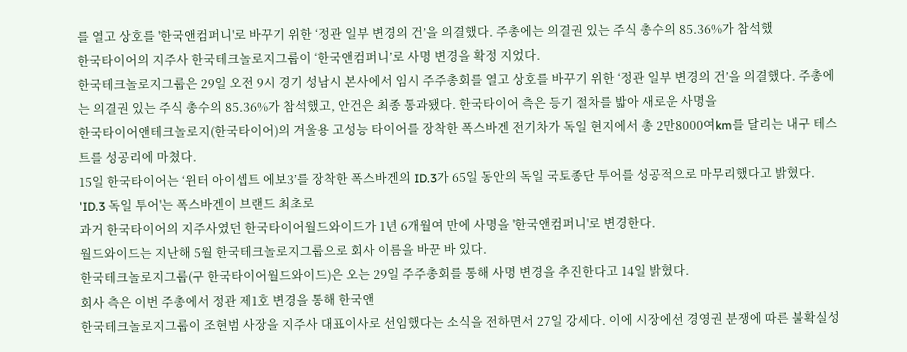를 열고 상호를 '한국앤컴퍼니'로 바꾸기 위한 ‘정관 일부 변경의 건’을 의결했다. 주총에는 의결권 있는 주식 총수의 85.36%가 참석했
한국타이어의 지주사 한국테크놀로지그룹이 ‘한국앤컴퍼니’로 사명 변경을 확정 지었다.
한국테크놀로지그룹은 29일 오전 9시 경기 성남시 본사에서 임시 주주총회를 열고 상호를 바꾸기 위한 ‘정관 일부 변경의 건’을 의결했다. 주총에는 의결권 있는 주식 총수의 85.36%가 참석했고, 안건은 최종 통과됐다. 한국타이어 측은 등기 절차를 밟아 새로운 사명을
한국타이어앤테크놀로지(한국타이어)의 겨울용 고성능 타이어를 장착한 폭스바겐 전기차가 독일 현지에서 총 2만8000여km를 달리는 내구 테스트를 성공리에 마쳤다.
15일 한국타이어는 ‘윈터 아이셉트 에보3’를 장착한 폭스바겐의 ID.3가 65일 동안의 독일 국토종단 투어를 성공적으로 마무리했다고 밝혔다.
'ID.3 독일 투어'는 폭스바겐이 브랜드 최초로
과거 한국타이어의 지주사였던 한국타이어월드와이드가 1년 6개월여 만에 사명을 '한국앤컴퍼니'로 변경한다.
월드와이드는 지난해 5월 한국테크놀로지그룹으로 회사 이름을 바꾼 바 있다.
한국테크놀로지그룹(구 한국타이어월드와이드)은 오는 29일 주주총회를 통해 사명 변경을 추진한다고 14일 밝혔다.
회사 측은 이번 주총에서 정관 제1호 변경을 통해 한국앤
한국테크놀로지그룹이 조현범 사장을 지주사 대표이사로 선임했다는 소식을 전하면서 27일 강세다. 이에 시장에선 경영권 분쟁에 따른 불확실성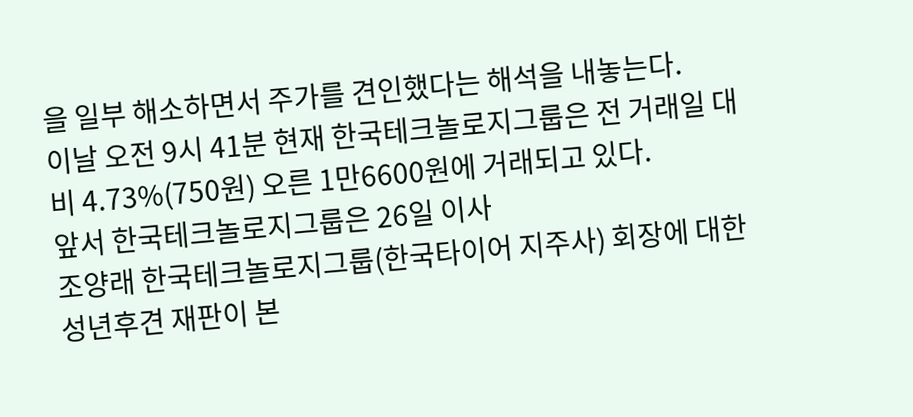을 일부 해소하면서 주가를 견인했다는 해석을 내놓는다.
이날 오전 9시 41분 현재 한국테크놀로지그룹은 전 거래일 대비 4.73%(750원) 오른 1만6600원에 거래되고 있다.
앞서 한국테크놀로지그룹은 26일 이사
조양래 한국테크놀로지그룹(한국타이어 지주사) 회장에 대한 성년후견 재판이 본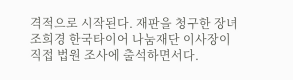격적으로 시작된다. 재판을 청구한 장녀 조희경 한국타이어 나눔재단 이사장이 직접 법원 조사에 출석하면서다.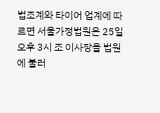법조계와 타이어 업계에 따르면 서울가정법원은 25일 오후 3시 조 이사장을 법원에 불러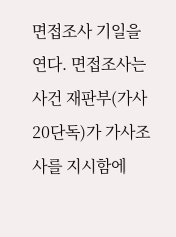면접조사 기일을 연다. 면접조사는 사건 재판부(가사20단독)가 가사조사를 지시함에